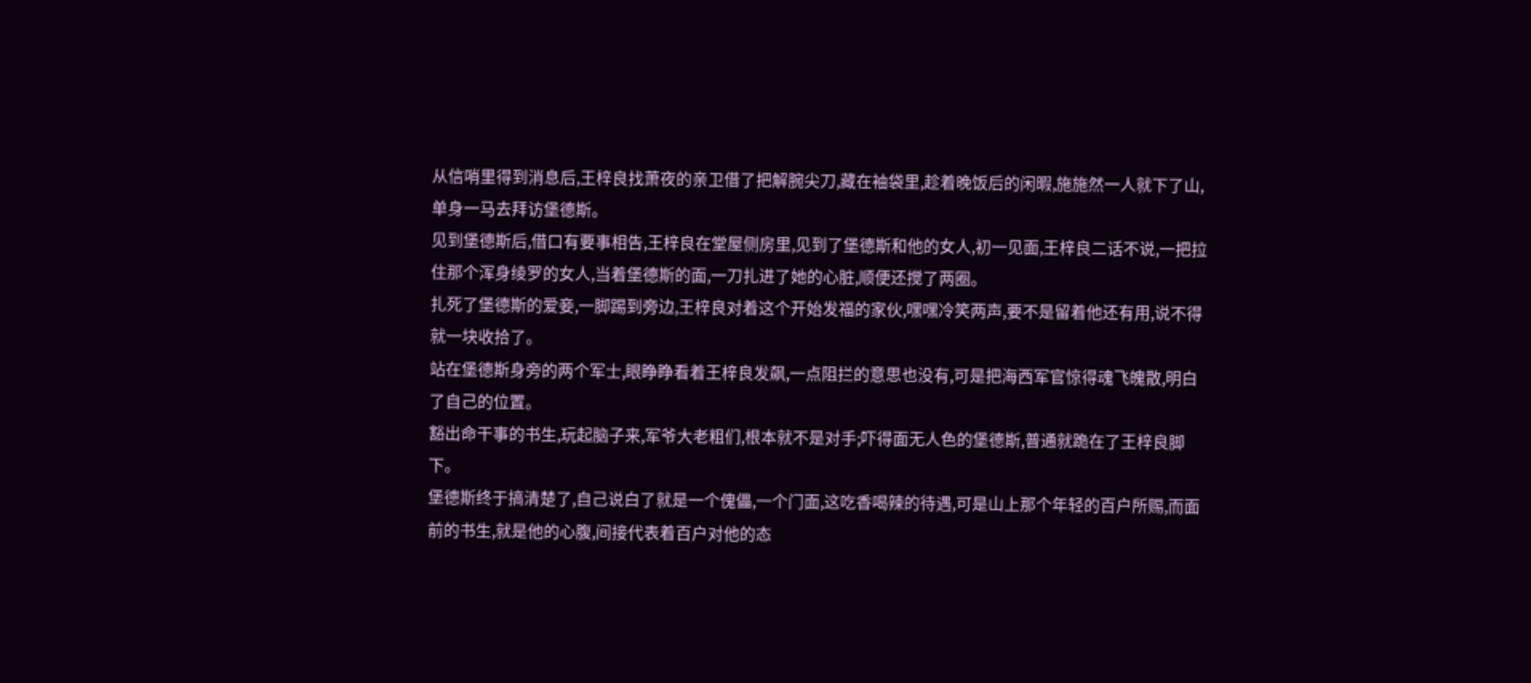从信哨里得到消息后,王梓良找萧夜的亲卫借了把解腕尖刀,藏在袖袋里,趁着晚饭后的闲暇,施施然一人就下了山,单身一马去拜访堡德斯。
见到堡德斯后,借口有要事相告,王梓良在堂屋侧房里,见到了堡德斯和他的女人,初一见面,王梓良二话不说,一把拉住那个浑身绫罗的女人,当着堡德斯的面,一刀扎进了她的心脏,顺便还搅了两圈。
扎死了堡德斯的爱妾,一脚踢到旁边,王梓良对着这个开始发福的家伙,嘿嘿冷笑两声,要不是留着他还有用,说不得就一块收拾了。
站在堡德斯身旁的两个军士,眼睁睁看着王梓良发飙,一点阻拦的意思也没有,可是把海西军官惊得魂飞魄散,明白了自己的位置。
豁出命干事的书生,玩起脑子来,军爷大老粗们,根本就不是对手;吓得面无人色的堡德斯,普通就跪在了王梓良脚下。
堡德斯终于搞清楚了,自己说白了就是一个傀儡,一个门面,这吃香喝辣的待遇,可是山上那个年轻的百户所赐,而面前的书生,就是他的心腹,间接代表着百户对他的态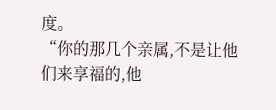度。
“你的那几个亲属,不是让他们来享福的,他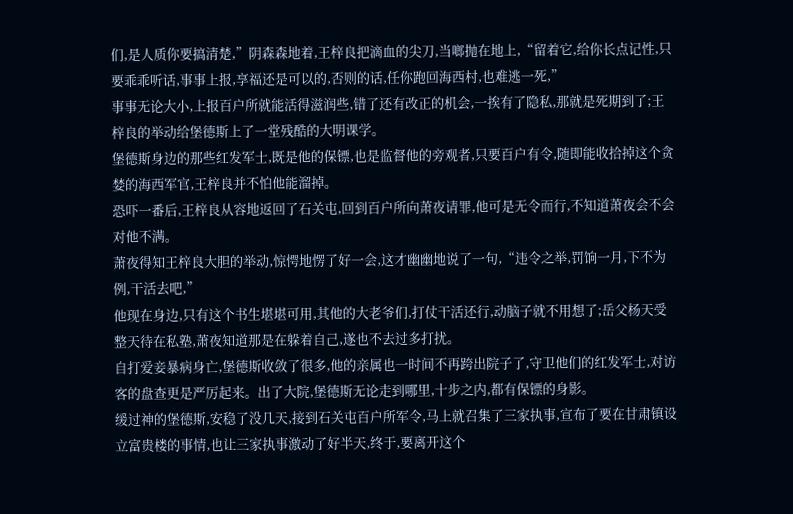们,是人质你要搞清楚,”阴森森地着,王梓良把滴血的尖刀,当啷抛在地上,“留着它,给你长点记性,只要乖乖听话,事事上报,享福还是可以的,否则的话,任你跑回海西村,也难逃一死,”
事事无论大小,上报百户所就能活得滋润些,错了还有改正的机会,一挨有了隐私,那就是死期到了;王梓良的举动给堡德斯上了一堂残酷的大明课学。
堡德斯身边的那些红发军士,既是他的保镖,也是监督他的旁观者,只要百户有令,随即能收拾掉这个贪婪的海西军官,王梓良并不怕他能溜掉。
恐吓一番后,王梓良从容地返回了石关屯,回到百户所向萧夜请罪,他可是无令而行,不知道萧夜会不会对他不满。
萧夜得知王梓良大胆的举动,惊愕地愣了好一会,这才幽幽地说了一句,“违令之举,罚饷一月,下不为例,干活去吧,”
他现在身边,只有这个书生堪堪可用,其他的大老爷们,打仗干活还行,动脑子就不用想了;岳父杨天受整天待在私塾,萧夜知道那是在躲着自己,遂也不去过多打扰。
自打爱妾暴病身亡,堡德斯收敛了很多,他的亲属也一时间不再跨出院子了,守卫他们的红发军士,对访客的盘查更是严厉起来。出了大院,堡德斯无论走到哪里,十步之内,都有保镖的身影。
缓过神的堡德斯,安稳了没几天,接到石关屯百户所军令,马上就召集了三家执事,宣布了要在甘肃镇设立富贵楼的事情,也让三家执事激动了好半天,终于,要离开这个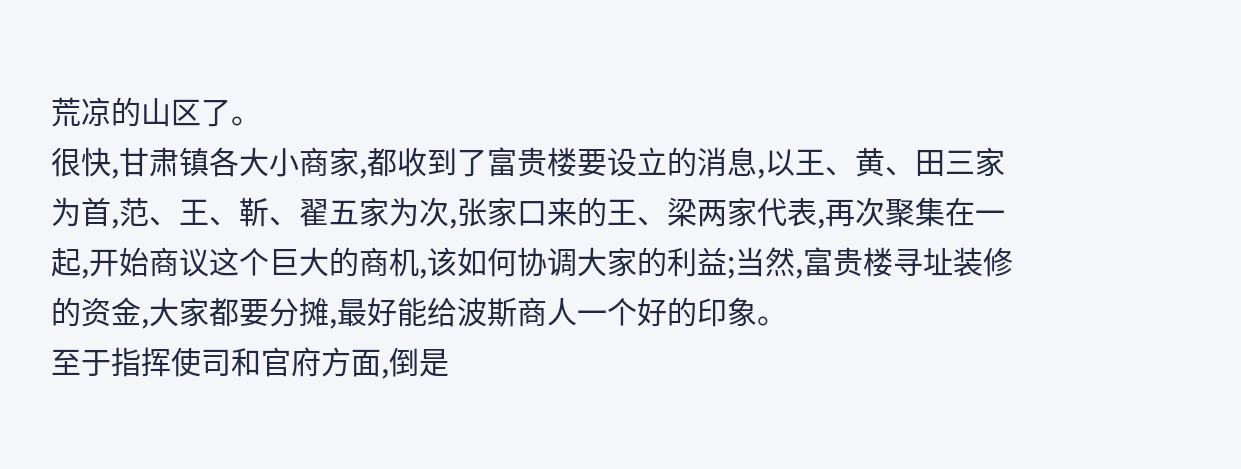荒凉的山区了。
很快,甘肃镇各大小商家,都收到了富贵楼要设立的消息,以王、黄、田三家为首,范、王、靳、翟五家为次,张家口来的王、梁两家代表,再次聚集在一起,开始商议这个巨大的商机,该如何协调大家的利益;当然,富贵楼寻址装修的资金,大家都要分摊,最好能给波斯商人一个好的印象。
至于指挥使司和官府方面,倒是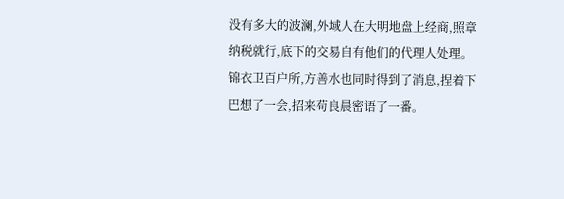没有多大的波澜,外域人在大明地盘上经商,照章纳税就行,底下的交易自有他们的代理人处理。
锦衣卫百户所,方善水也同时得到了消息,捏着下巴想了一会,招来苟良晨密语了一番。